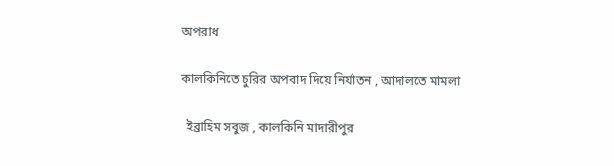অপরাধ

কালকিনিতে চুরির অপবাদ দিয়ে নির্যাতন , আদালতে মামলা

  ইব্রাহিম সবুজ , কালকিনি মাদারীপুর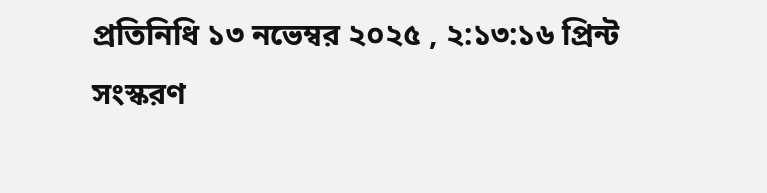প্রতিনিধি ১৩ নভেম্বর ২০২৫ , ২:১৩:১৬ প্রিন্ট সংস্করণ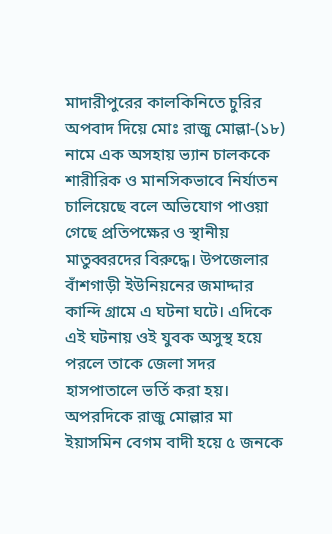মাদারীপুরের কালকিনিতে চুরির অপবাদ দিয়ে মোঃ রাজু মোল্লা-(১৮) নামে এক অসহায় ভ্যান চালককে শারীরিক ও মানসিকভাবে নির্যাতন চালিয়েছে বলে অভিযোগ পাওয়া গেছে প্রতিপক্ষের ও স্থানীয় মাতুব্বরদের বিরুদ্ধে। উপজেলার বাঁশগাড়ী ইউনিয়নের জমাদ্দার কান্দি গ্রামে এ ঘটনা ঘটে। এদিকে এই ঘটনায় ওই যুবক অসুস্থ হয়ে পরলে তাকে জেলা সদর হাসপাতালে ভর্তি করা হয়। অপরদিকে রাজু মোল্লার মা ইয়াসমিন বেগম বাদী হয়ে ৫ জনকে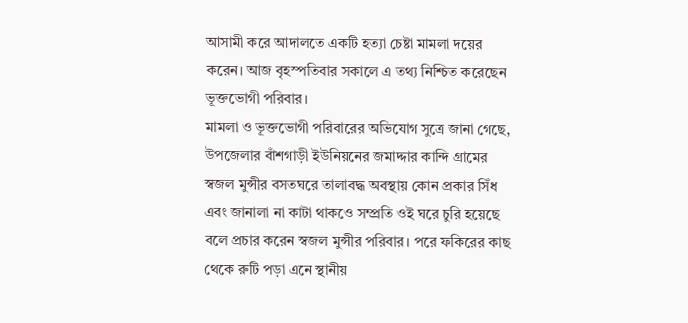আসামী করে আদালতে একটি হত্যা চেষ্টা মামলা দয়ের করেন। আজ বৃহস্পতিবার সকালে এ তথ্য নিশ্চিত করেছেন ভূক্তভোগী পরিবার।
মামলা ও ভূক্তভোগী পরিবারের অভিযোগ সুত্রে জানা গেছে, উপজেলার বাঁশগাড়ী ইউনিয়নের জমাদ্দার কান্দি গ্রামের স্বজল মুন্সীর বসতঘরে তালাবদ্ধ অবস্থায় কোন প্রকার সিঁধ এবং জানালা না কাটা থাকওে সম্প্রতি ওই ঘরে চুরি হয়েছে বলে প্রচার করেন স্বজল মুন্সীর পরিবার। পরে ফকিরের কাছ থেকে রুটি পড়া এনে স্থানীয়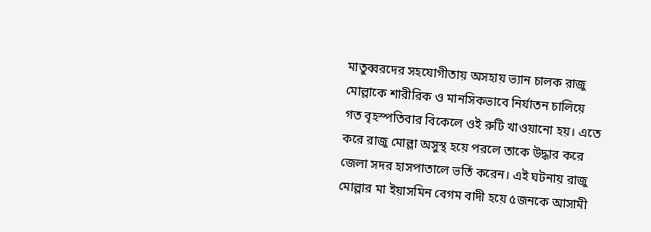মাতুব্বরদের সহযোগীতায় অসহায় ভ্যান চালক রাজু মোল্লাকে শারীরিক ও মানসিকভাবে নির্যাতন চালিয়ে গত বৃহস্পতিবার বিকেলে ওই রুটি খাওয়ানো হয়। এতে করে রাজু মোল্লা অসুস্থ হয়ে পরলে তাকে উদ্ধার করে জেলা সদর হাসপাতালে ভর্তি করেন। এই ঘটনায় রাজু মোল্লার মা ইয়াসমিন বেগম বাদী হয়ে ৫জনকে আসামী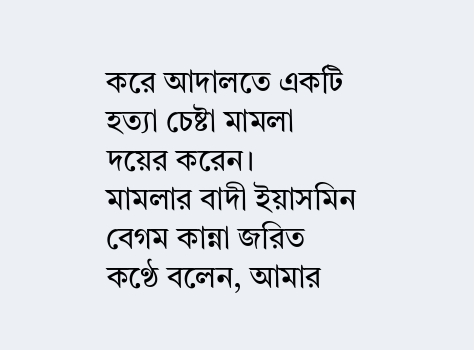করে আদালতে একটি হত্যা চেষ্টা মামলা দয়ের করেন।
মামলার বাদী ইয়াসমিন বেগম কান্না জরিত কণ্ঠে বলেন, আমার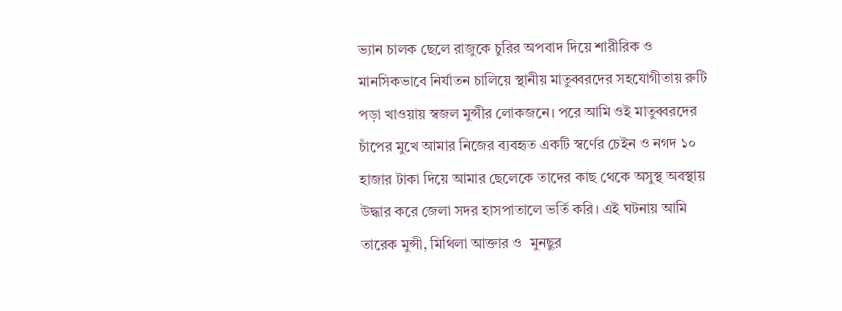ভ্যান চালক ছেলে রাজুকে চুরির অপবাদ দিয়ে শারীরিক ও মানসিকভাবে নির্যাতন চালিয়ে স্থানীয় মাতুব্বরদের সহযোগীতায় রুটি পড়া খাওয়ায় স্বজল মুন্সীর লোকজনে। পরে আমি ওই মাতুব্বরদের চাঁপের মুখে আমার নিজের ব্যবহৃত একটি স্বর্ণের চেইন ও নগদ ১০ হাজার টাকা দিয়ে আমার ছেলেকে তাদের কাছ থেকে অসুস্থ অবস্থায় উদ্ধার করে জেলা সদর হাসপাতালে ভর্তি করি। এই ঘটনায় আমি তারেক মুন্সী, মিথিলা আক্তার ও  মুনছুর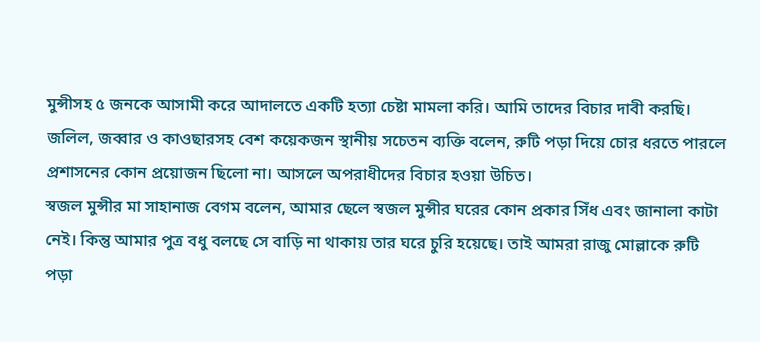মুন্সীসহ ৫ জনকে আসামী করে আদালতে একটি হত্যা চেষ্টা মামলা করি। আমি তাদের বিচার দাবী করছি।
জলিল, জব্বার ও কাওছারসহ বেশ কয়েকজন স্থানীয় সচেতন ব্যক্তি বলেন, রুটি পড়া দিয়ে চোর ধরতে পারলে প্রশাসনের কোন প্রয়োজন ছিলো না। আসলে অপরাধীদের বিচার হওয়া উচিত।
স্বজল মুন্সীর মা সাহানাজ বেগম বলেন, আমার ছেলে স্বজল মুন্সীর ঘরের কোন প্রকার সিঁধ এবং জানালা কাটা নেই। কিন্তু আমার পুত্র বধু বলছে সে বাড়ি না থাকায় তার ঘরে চুরি হয়েছে। তাই আমরা রাজু মোল্লাকে রুটি পড়া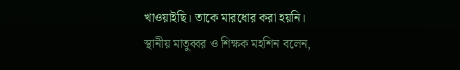খাওয়াইছি। তাকে মারধোর করা হয়নি।
স্থানীয় মাতুব্বর ও শিক্ষক মহশিন বলেন,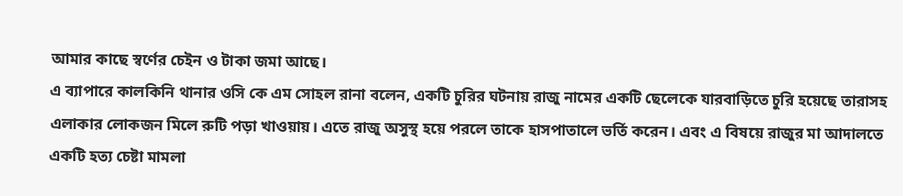আমার কাছে স্বর্ণের চেইন ও টাকা জমা আছে।
এ ব্যাপারে কালকিনি থানার ওসি কে এম সোহল রানা বলেন, একটি চুরির ঘটনায় রাজু নামের একটি ছেলেকে যারবাড়িতে চুরি হয়েছে তারাসহ এলাকার লোকজন মিলে রুটি পড়া খাওয়ায়। এতে রাজু অসুস্থ হয়ে পরলে তাকে হাসপাতালে ভর্তি করেন। এবং এ বিষয়ে রাজুর মা আদালতে একটি হত্য চেষ্টা মামলা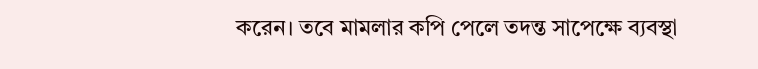করেন। তবে মামলার কপি পেলে তদন্ত সাপেক্ষে ব্যবস্থা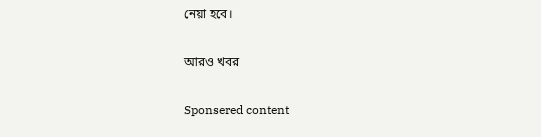নেয়া হবে।

আরও খবর

Sponsered content